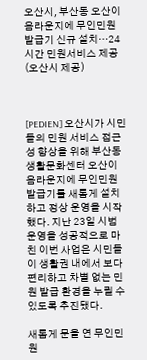오산시, 부산동 오산이음라운지에 무인민원발급기 신규 설치…24시간 민원서비스 제공 (오산시 제공)



[PEDIEN] 오산시가 시민들의 민원 서비스 접근성 향상을 위해 부산동 생활문화센터 오산이음라운지에 무인민원발급기를 새롭게 설치하고 정상 운영을 시작했다. 지난 23일 시범 운영을 성공적으로 마친 이번 사업은 시민들이 생활권 내에서 보다 편리하고 차별 없는 민원 발급 환경을 누릴 수 있도록 추진됐다.

새롭게 문을 연 무인민원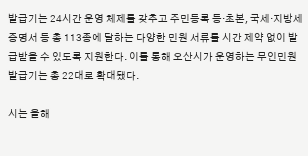발급기는 24시간 운영 체제를 갖추고 주민등록 등·초본, 국세·지방세 증명서 등 총 113종에 달하는 다양한 민원 서류를 시간 제약 없이 발급받을 수 있도록 지원한다. 이를 통해 오산시가 운영하는 무인민원발급기는 총 22대로 확대됐다.

시는 올해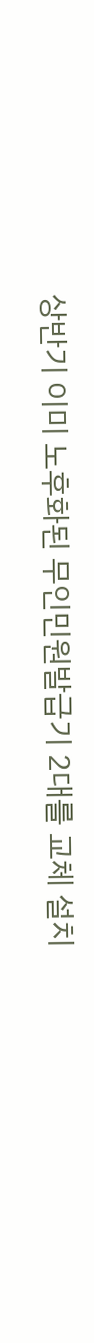상반기 이미 노후화된 무인민원발급기 2대를 교체 설치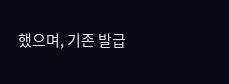했으며, 기존 발급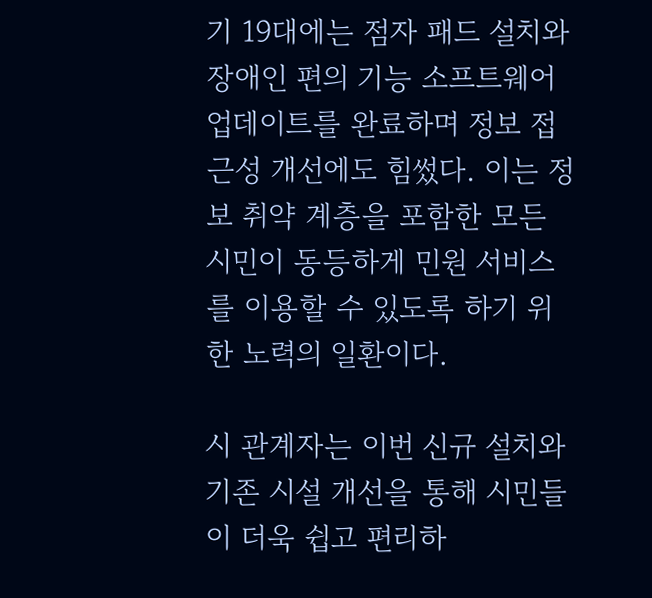기 19대에는 점자 패드 설치와 장애인 편의 기능 소프트웨어 업데이트를 완료하며 정보 접근성 개선에도 힘썼다. 이는 정보 취약 계층을 포함한 모든 시민이 동등하게 민원 서비스를 이용할 수 있도록 하기 위한 노력의 일환이다.

시 관계자는 이번 신규 설치와 기존 시설 개선을 통해 시민들이 더욱 쉽고 편리하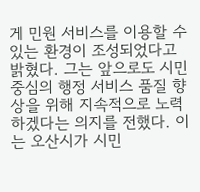게 민원 서비스를 이용할 수 있는 환경이 조성되었다고 밝혔다. 그는 앞으로도 시민 중심의 행정 서비스 품질 향상을 위해 지속적으로 노력하겠다는 의지를 전했다. 이는 오산시가 시민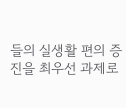들의 실생활 편의 증진을 최우선 과제로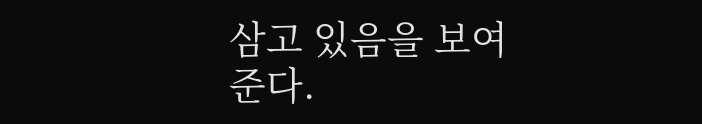삼고 있음을 보여준다.